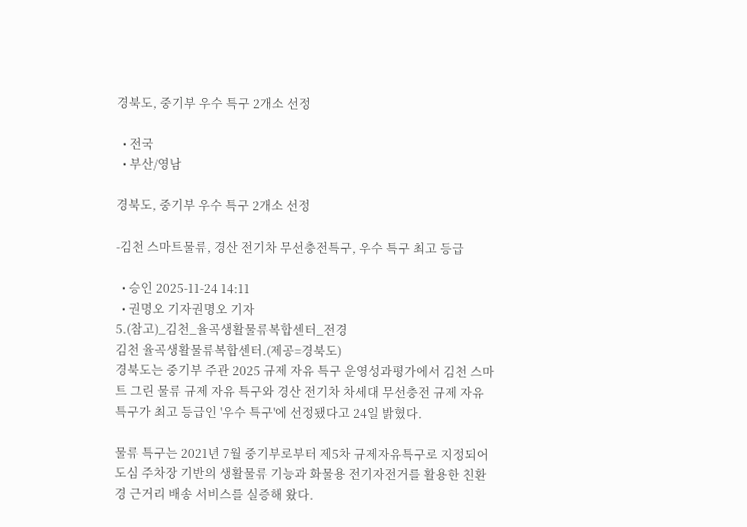경북도, 중기부 우수 특구 2개소 선정

  • 전국
  • 부산/영남

경북도, 중기부 우수 특구 2개소 선정

-김천 스마트물류, 경산 전기차 무선충전특구, 우수 특구 최고 등급

  • 승인 2025-11-24 14:11
  • 권명오 기자권명오 기자
5.(참고)_김천_율곡생활물류복합센터_전경
김천 율곡생활물류복합센터.(제공=경북도)
경북도는 중기부 주관 2025 규제 자유 특구 운영성과평가에서 김천 스마트 그린 물류 규제 자유 특구와 경산 전기차 차세대 무선충전 규제 자유 특구가 최고 등급인 '우수 특구'에 선정됐다고 24일 밝혔다.

물류 특구는 2021년 7월 중기부로부터 제5차 규제자유특구로 지정되어 도심 주차장 기반의 생활물류 기능과 화물용 전기자전거를 활용한 친환경 근거리 배송 서비스를 실증해 왔다.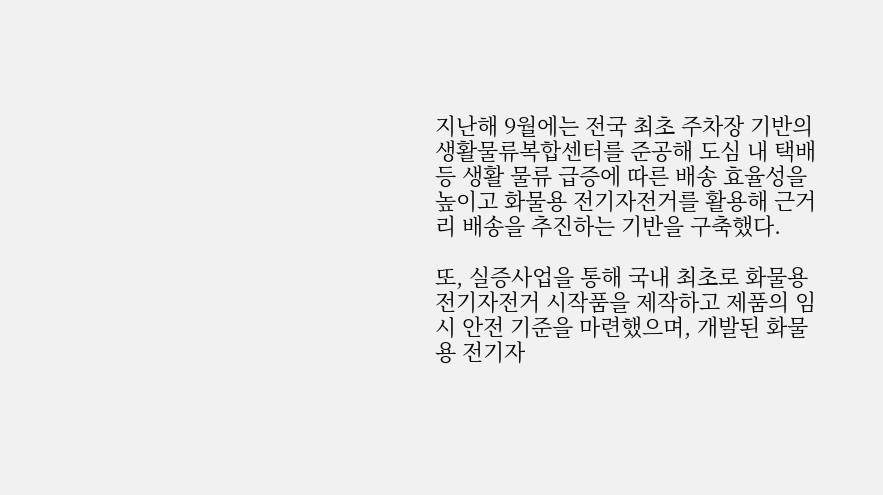지난해 9월에는 전국 최초 주차장 기반의 생활물류복합센터를 준공해 도심 내 택배 등 생활 물류 급증에 따른 배송 효율성을 높이고 화물용 전기자전거를 활용해 근거리 배송을 추진하는 기반을 구축했다.

또, 실증사업을 통해 국내 최초로 화물용 전기자전거 시작품을 제작하고 제품의 임시 안전 기준을 마련했으며, 개발된 화물용 전기자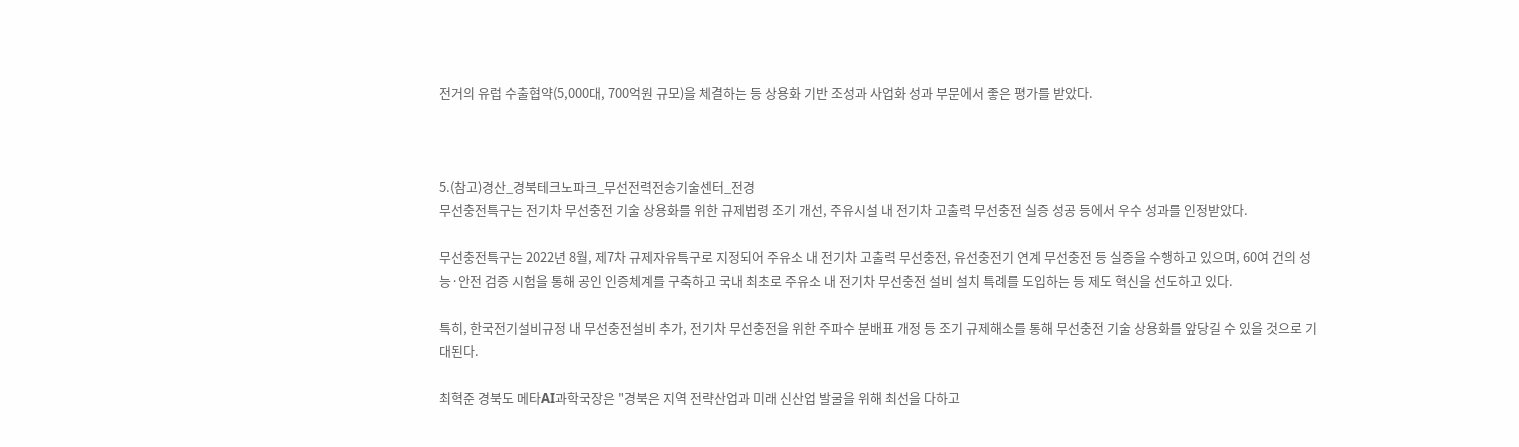전거의 유럽 수출협약(5,000대, 700억원 규모)을 체결하는 등 상용화 기반 조성과 사업화 성과 부문에서 좋은 평가를 받았다.



5.(참고)경산_경북테크노파크_무선전력전송기술센터_전경
무선충전특구는 전기차 무선충전 기술 상용화를 위한 규제법령 조기 개선, 주유시설 내 전기차 고출력 무선충전 실증 성공 등에서 우수 성과를 인정받았다.

무선충전특구는 2022년 8월, 제7차 규제자유특구로 지정되어 주유소 내 전기차 고출력 무선충전, 유선충전기 연계 무선충전 등 실증을 수행하고 있으며, 60여 건의 성능·안전 검증 시험을 통해 공인 인증체계를 구축하고 국내 최초로 주유소 내 전기차 무선충전 설비 설치 특례를 도입하는 등 제도 혁신을 선도하고 있다.

특히, 한국전기설비규정 내 무선충전설비 추가, 전기차 무선충전을 위한 주파수 분배표 개정 등 조기 규제해소를 통해 무선충전 기술 상용화를 앞당길 수 있을 것으로 기대된다.

최혁준 경북도 메타AI과학국장은 "경북은 지역 전략산업과 미래 신산업 발굴을 위해 최선을 다하고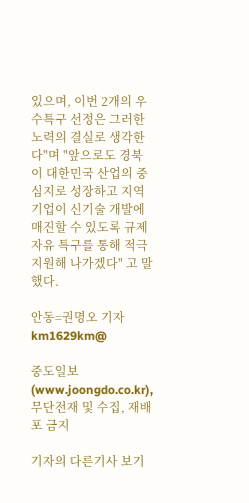있으며, 이번 2개의 우수특구 선정은 그러한 노력의 결실로 생각한다"며 "앞으로도 경북이 대한민국 산업의 중심지로 성장하고 지역 기업이 신기술 개발에 매진할 수 있도록 규제 자유 특구를 통해 적극 지원해 나가겠다" 고 말했다.

안동=권명오 기자 km1629km@

중도일보(www.joongdo.co.kr), 무단전재 및 수집, 재배포 금지

기자의 다른기사 보기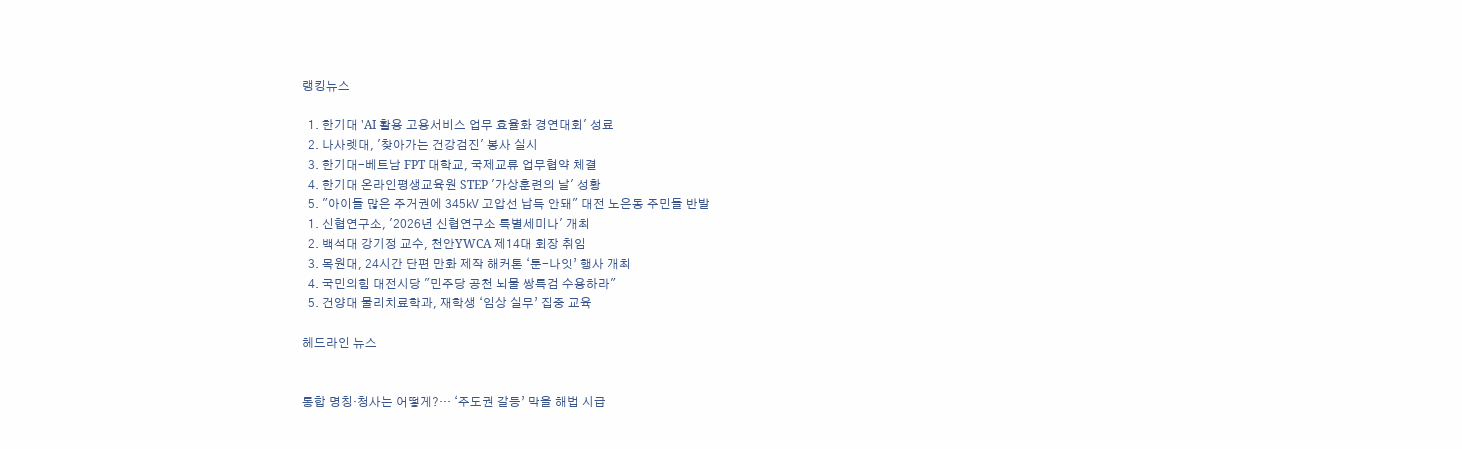랭킹뉴스

  1. 한기대 'AI 활용 고용서비스 업무 효율화 경연대회' 성료
  2. 나사렛대, '찾아가는 건강검진' 봉사 실시
  3. 한기대-베트남 FPT 대학교, 국제교류 업무협약 체결
  4. 한기대 온라인평생교육원 STEP '가상훈련의 날' 성황
  5. "아이들 많은 주거권에 345㎸ 고압선 납득 안돼" 대전 노은동 주민들 반발
  1. 신협연구소, '2026년 신협연구소 특별세미나' 개최
  2. 백석대 강기정 교수, 천안YWCA 제14대 회장 취임
  3. 목원대, 24시간 단편 만화 제작 해커톤 ‘툰-나잇’ 행사 개최
  4. 국민의힘 대전시당 "민주당 공천 뇌물 쌍특검 수용하라"
  5. 건양대 물리치료학과, 재학생 ‘임상 실무’ 집중 교육

헤드라인 뉴스


통합 명칭·청사는 어떻게?… ‘주도권 갈등’ 막을 해법 시급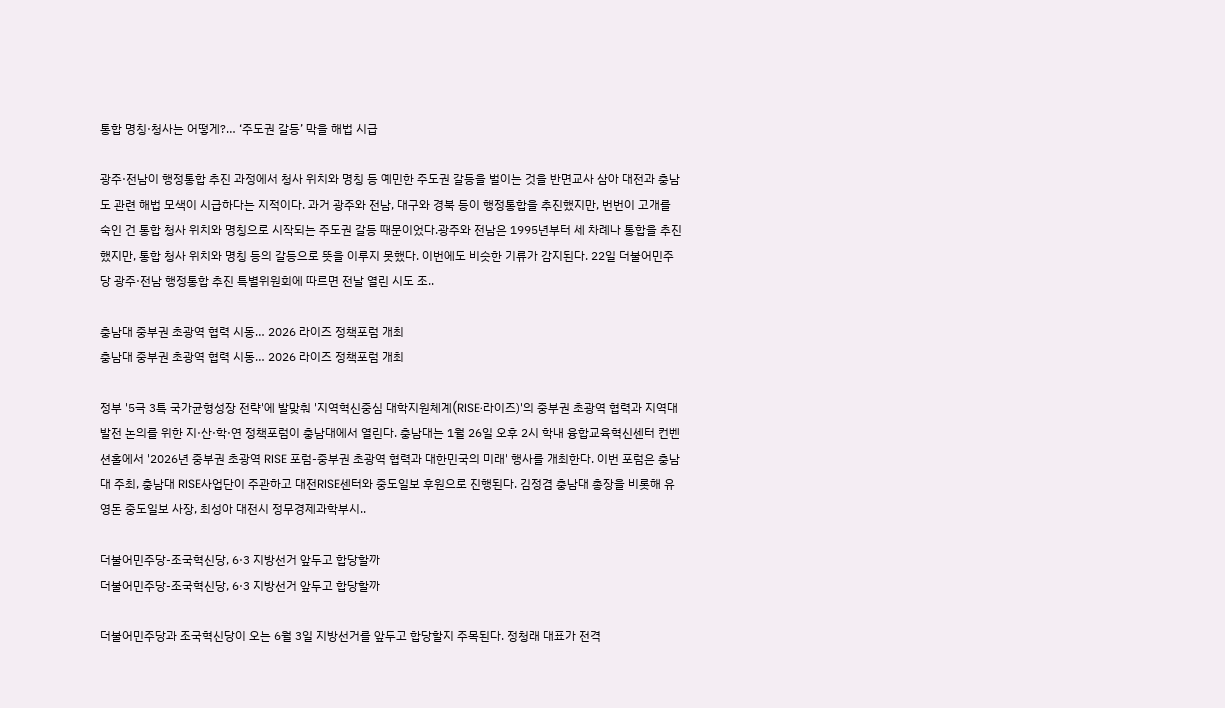통합 명칭·청사는 어떻게?… ‘주도권 갈등’ 막을 해법 시급

광주·전남이 행정통합 추진 과정에서 청사 위치와 명칭 등 예민한 주도권 갈등을 벌이는 것을 반면교사 삼아 대전과 충남도 관련 해법 모색이 시급하다는 지적이다. 과거 광주와 전남, 대구와 경북 등이 행정통합을 추진했지만, 번번이 고개를 숙인 건 통합 청사 위치와 명칭으로 시작되는 주도권 갈등 때문이었다.광주와 전남은 1995년부터 세 차례나 통합을 추진했지만, 통합 청사 위치와 명칭 등의 갈등으로 뜻을 이루지 못했다. 이번에도 비슷한 기류가 감지된다. 22일 더불어민주당 광주·전남 행정통합 추진 특별위원회에 따르면 전날 열린 시도 조..

충남대 중부권 초광역 협력 시동… 2026 라이즈 정책포럼 개최
충남대 중부권 초광역 협력 시동… 2026 라이즈 정책포럼 개최

정부 '5극 3특 국가균형성장 전략'에 발맞춰 '지역혁신중심 대학지원체계(RISE·라이즈)'의 중부권 초광역 협력과 지역대 발전 논의를 위한 지·산·학·연 정책포럼이 충남대에서 열린다. 충남대는 1월 26일 오후 2시 학내 융합교육혁신센터 컨벤션홀에서 '2026년 중부권 초광역 RISE 포럼-중부권 초광역 협력과 대한민국의 미래' 행사를 개최한다. 이번 포럼은 충남대 주최, 충남대 RISE사업단이 주관하고 대전RISE센터와 중도일보 후원으로 진행된다. 김정겸 충남대 총장을 비롯해 유영돈 중도일보 사장, 최성아 대전시 정무경제과학부시..

더불어민주당-조국혁신당, 6·3 지방선거 앞두고 합당할까
더불어민주당-조국혁신당, 6·3 지방선거 앞두고 합당할까

더불어민주당과 조국혁신당이 오는 6월 3일 지방선거를 앞두고 합당할지 주목된다. 정청래 대표가 전격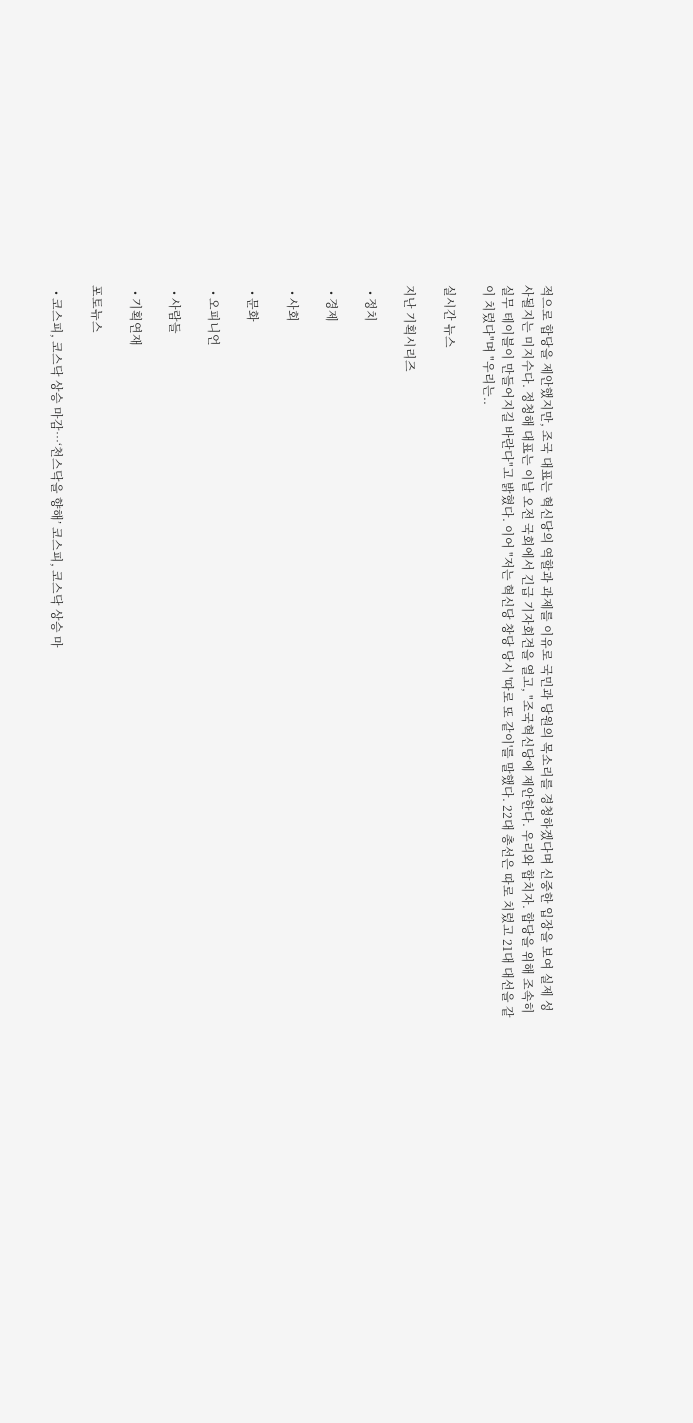적으로 합당을 제안했지만, 조국 대표는 혁신당의 역할과 과제를 이유로 국민과 당원의 목소리를 경청하겠다며 신중한 입장을 보여 실제 성사될지는 미지수다. 정청해 대표는 이날 오전 국회에서 긴급 기자회견을 열고, "조국혁신당에 제안한다. 우리와 합치자. 합당을 위해 조속히 실무 테이블이 만들어지길 바란다"고 밝혔다. 이어 "저는 혁신당 창당 당시 '따로 또 같이'를 말했다. 22대 총선은 따로 치렀고 21대 대선을 같이 치렀다"며 "우리는..

실시간 뉴스

지난 기획시리즈

  • 정치

  • 경제

  • 사회

  • 문화

  • 오피니언

  • 사람들

  • 기획연재

포토뉴스

  • 코스피, 코스닥 상승 마감…‘천스닥을 향해’ 코스피, 코스닥 상승 마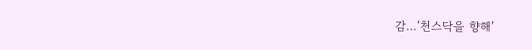감…‘천스닥을 향해’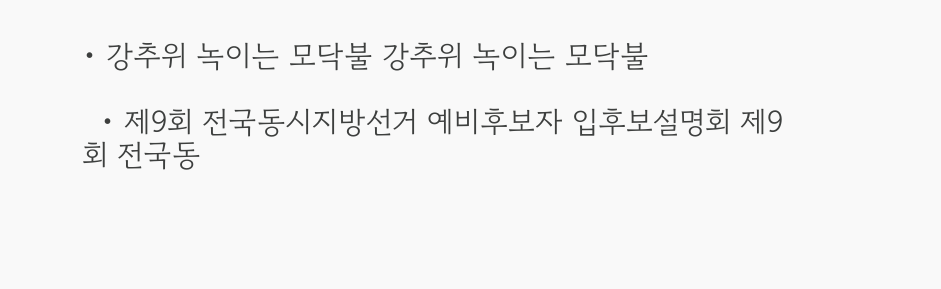• 강추위 녹이는 모닥불 강추위 녹이는 모닥불

  • 제9회 전국동시지방선거 예비후보자 입후보설명회 제9회 전국동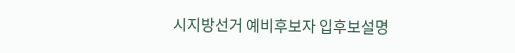시지방선거 예비후보자 입후보설명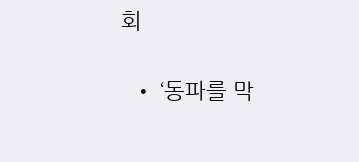회

  • ‘동파를 막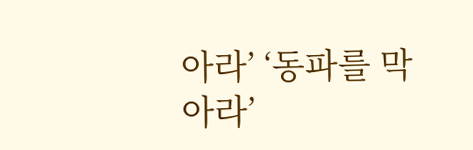아라’ ‘동파를 막아라’